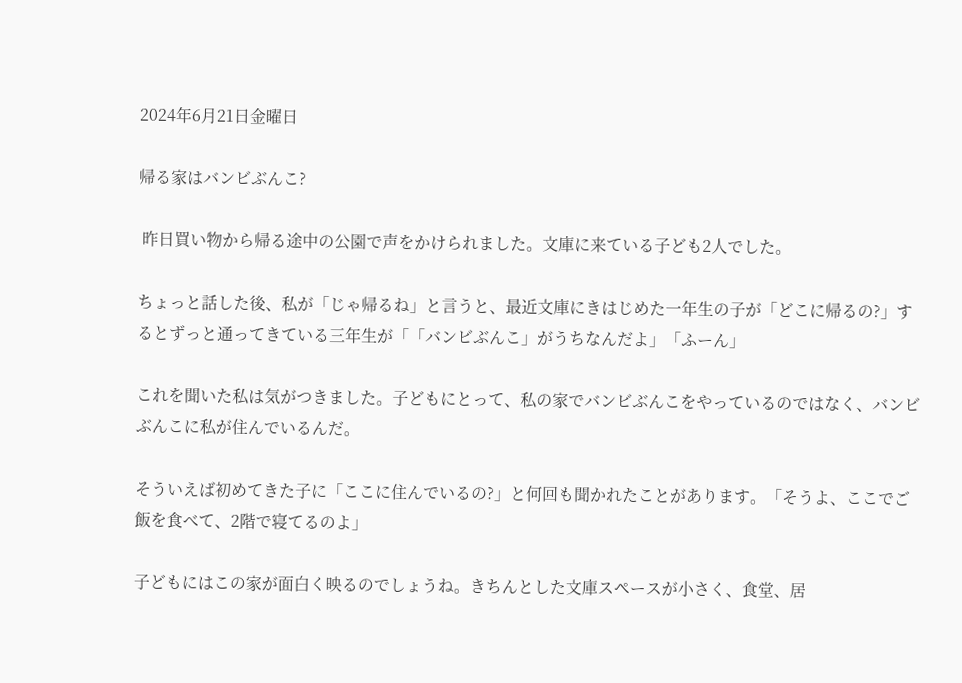2024年6月21日金曜日

帰る家はバンビぶんこ?

 昨日買い物から帰る途中の公園で声をかけられました。文庫に来ている子ども2人でした。

ちょっと話した後、私が「じゃ帰るね」と言うと、最近文庫にきはじめた一年生の子が「どこに帰るの?」するとずっと通ってきている三年生が「「バンビぶんこ」がうちなんだよ」「ふーん」

これを聞いた私は気がつきました。子どもにとって、私の家でバンビぶんこをやっているのではなく、バンビぶんこに私が住んでいるんだ。

そういえば初めてきた子に「ここに住んでいるの?」と何回も聞かれたことがあります。「そうよ、ここでご飯を食べて、2階で寝てるのよ」

子どもにはこの家が面白く映るのでしょうね。きちんとした文庫スペースが小さく、食堂、居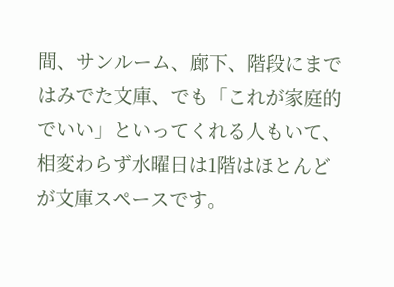間、サンルーム、廊下、階段にまではみでた文庫、でも「これが家庭的でいい」といってくれる人もいて、相変わらず水曜日は1階はほとんどが文庫スペースです。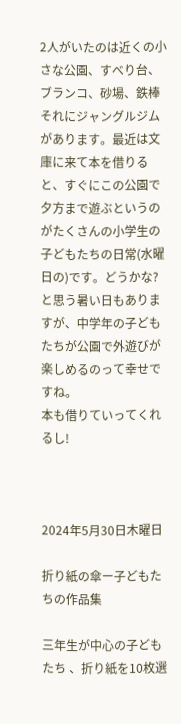2人がいたのは近くの小さな公園、すべり台、ブランコ、砂場、鉄棒それにジャングルジムがあります。最近は文庫に来て本を借りると、すぐにこの公園で夕方まで遊ぶというのがたくさんの小学生の子どもたちの日常(水曜日の)です。どうかな?と思う暑い日もありますが、中学年の子どもたちが公園で外遊びが楽しめるのって幸せですね。
本も借りていってくれるし!



2024年5月30日木曜日

折り紙の傘ー子どもたちの作品集

三年生が中心の子どもたち 、折り紙を10枚選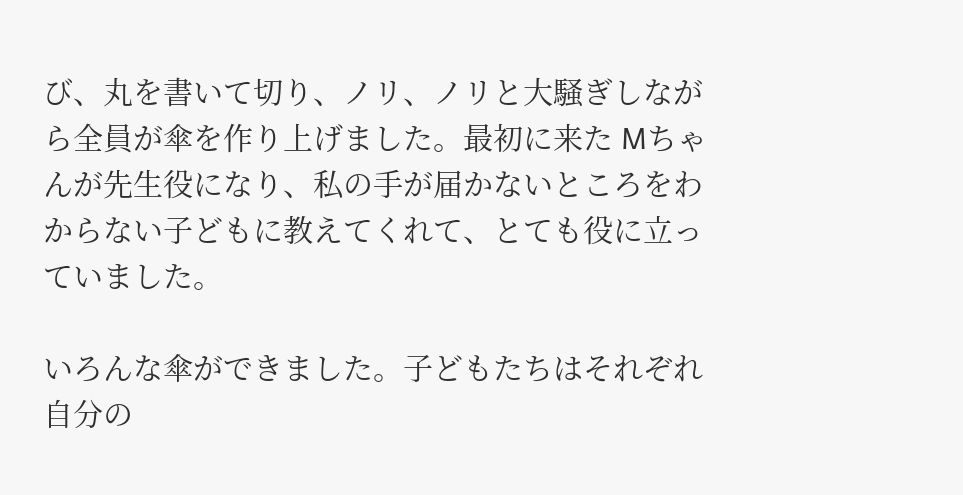び、丸を書いて切り、ノリ、ノリと大騒ぎしながら全員が傘を作り上げました。最初に来た Mちゃんが先生役になり、私の手が届かないところをわからない子どもに教えてくれて、とても役に立っていました。

いろんな傘ができました。子どもたちはそれぞれ自分の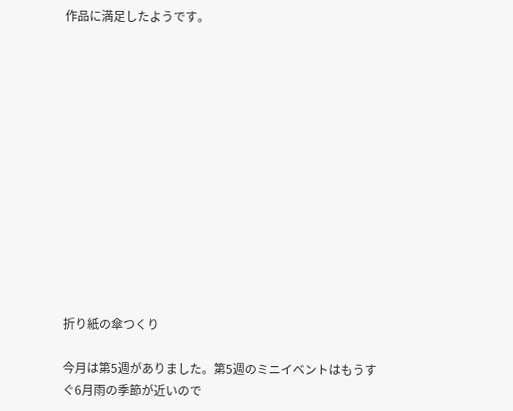作品に満足したようです。













折り紙の傘つくり

今月は第5週がありました。第5週のミニイベントはもうすぐ6月雨の季節が近いので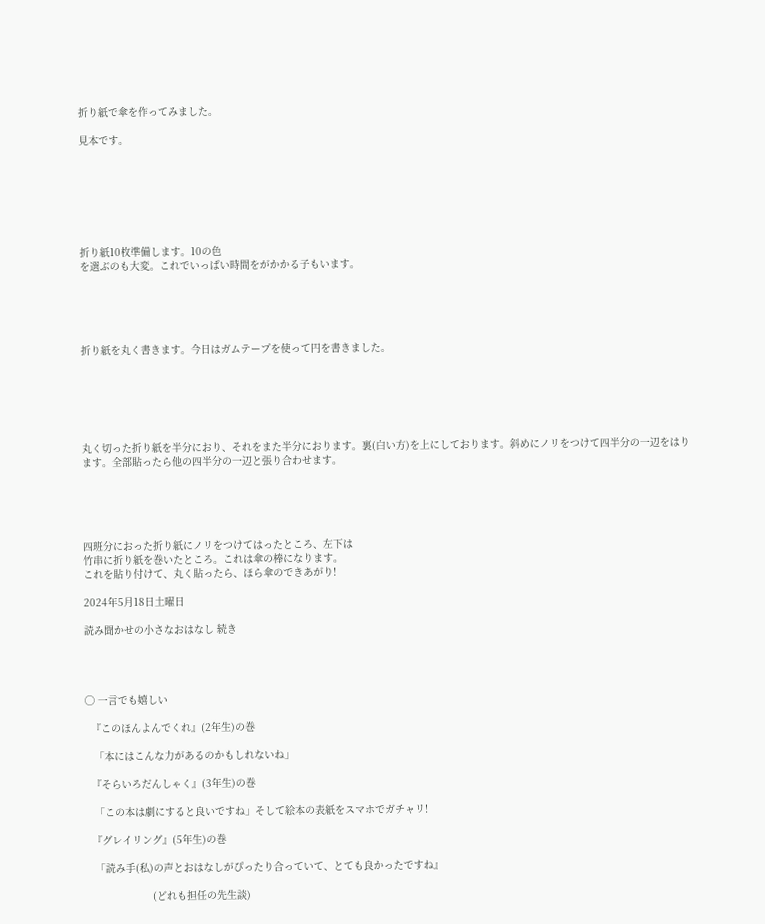折り紙で傘を作ってみました。

見本です。







折り紙10枚準備します。10の色
を選ぶのも大変。これでいっぱい時間をがかかる子もいます。





折り紙を丸く書きます。今日はガムテープを使って円を書きました。






丸く切った折り紙を半分におり、それをまた半分におります。裏(白い方)を上にしております。斜めにノリをつけて四半分の一辺をはります。全部貼ったら他の四半分の一辺と張り合わせます。





四班分におった折り紙にノリをつけてはったところ、左下は
竹串に折り紙を巻いたところ。これは傘の棒になります。
これを貼り付けて、丸く貼ったら、ほら傘のできあがり!

2024年5月18日土曜日

読み聞かせの小さなおはなし 続き




◯ 一言でも嬉しい

  『このほんよんでくれ』(2年生)の巻

   「本にはこんな力があるのかもしれないね」

  『そらいろだんしゃく』(3年生)の巻

   「この本は劇にすると良いですね」そして絵本の表紙をスマホでガチャリ!

  『グレイリング』(5年生)の巻

   「読み手(私)の声とおはなしがぴったり合っていて、とても良かったですね』

                      (どれも担任の先生談)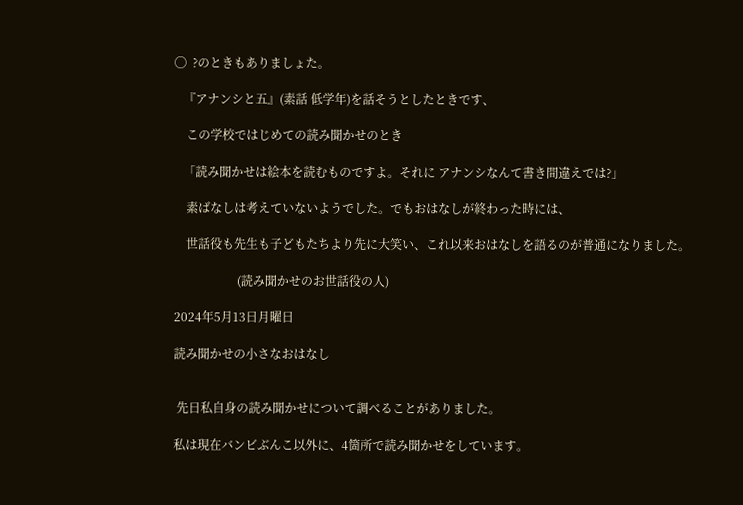◯  ?のときもありましょた。

   『アナンシと五』(素話 低学年)を話そうとしたときです、

    この学校ではじめての読み聞かせのとき

   「読み聞かせは絵本を読むものですよ。それに アナンシなんて書き間違えでは?」

    素ばなしは考えていないようでした。でもおはなしが終わった時には、

    世話役も先生も子どもたちより先に大笑い、これ以来おはなしを語るのが普通になりました。

                     (読み聞かせのお世話役の人)

2024年5月13日月曜日

読み聞かせの小さなおはなし


 先日私自身の読み聞かせについて調べることがありました。

私は現在バンビぶんこ以外に、4箇所で読み聞かせをしています。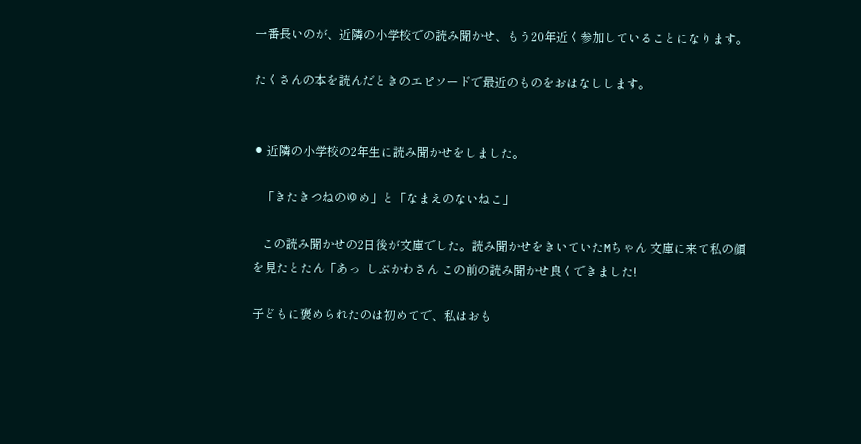一番長いのが、近隣の小学校での読み聞かせ、もう20年近く参加していることになります。

たくさんの本を読んだときのエピソードで最近のものをおはなしします。


⚫ 近隣の小学校の2年生に読み聞かせをしました。

   「きたきつねのゆめ」と「なまえのないねこ」

   この読み聞かせの2日後が文庫でした。読み聞かせをきいていたMちゃん 文庫に来て私の顔を見たとたん「あっ  しぶかわさん この前の読み聞かせ良くできました!

子どもに褒められたのは初めてで、私はおも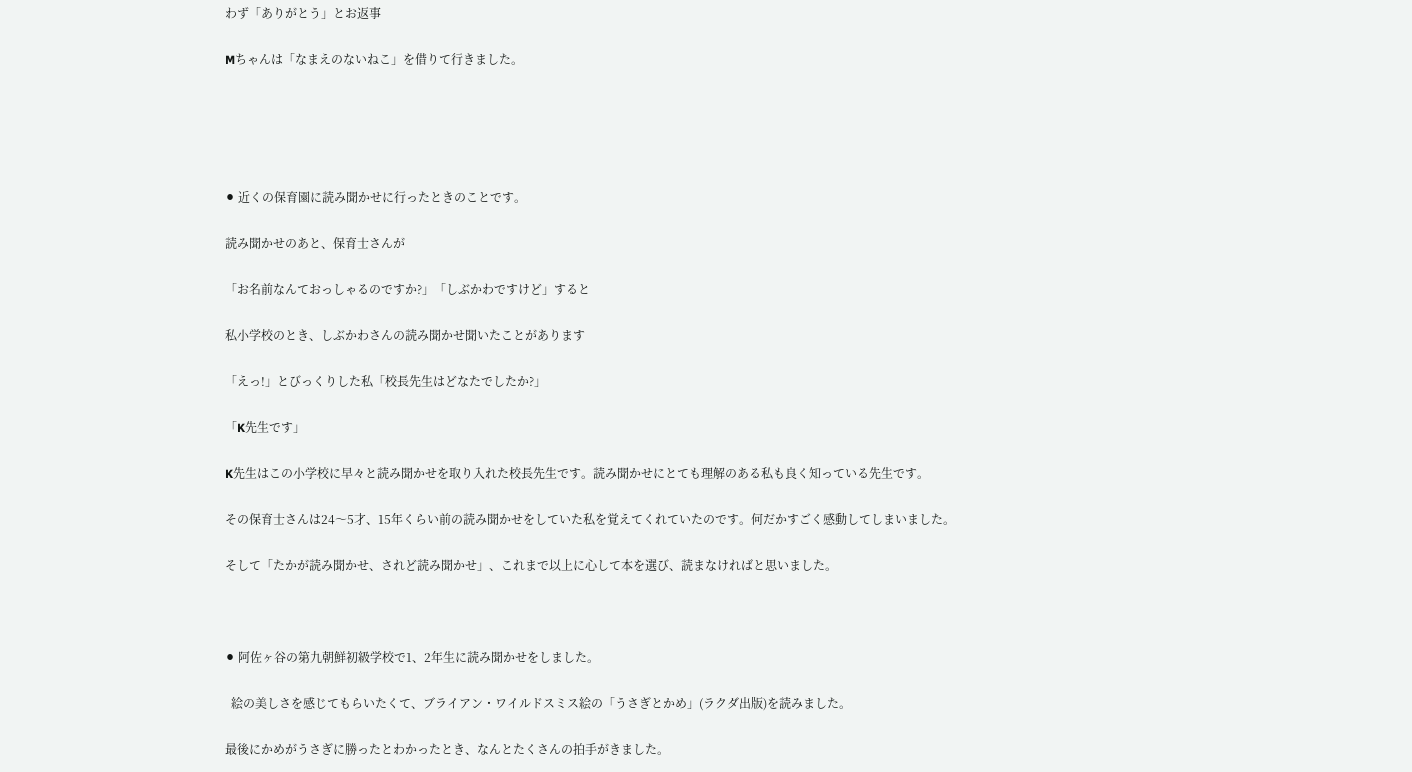わず「ありがとう」とお返事

Mちゃんは「なまえのないねこ」を借りて行きました。





⚫ 近くの保育園に読み聞かせに行ったときのことです。

読み聞かせのあと、保育士さんが

「お名前なんておっしゃるのですか?」「しぶかわですけど」すると

私小学校のとき、しぶかわさんの読み聞かせ聞いたことがあります

「えっ!」とびっくりした私「校長先生はどなたでしたか?」

「K先生です」

K先生はこの小学校に早々と読み聞かせを取り入れた校長先生です。読み聞かせにとても理解のある私も良く知っている先生です。

その保育士さんは24〜5才、15年くらい前の読み聞かせをしていた私を覚えてくれていたのです。何だかすごく感動してしまいました。

そして「たかが読み聞かせ、されど読み聞かせ」、これまで以上に心して本を選び、読まなければと思いました。



⚫ 阿佐ヶ谷の第九朝鮮初級学校で1、2年生に読み聞かせをしました。

  絵の美しさを感じてもらいたくて、ブライアン・ワイルドスミス絵の「うさぎとかめ」(ラクダ出版)を読みました。

最後にかめがうさぎに勝ったとわかったとき、なんとたくさんの拍手がきました。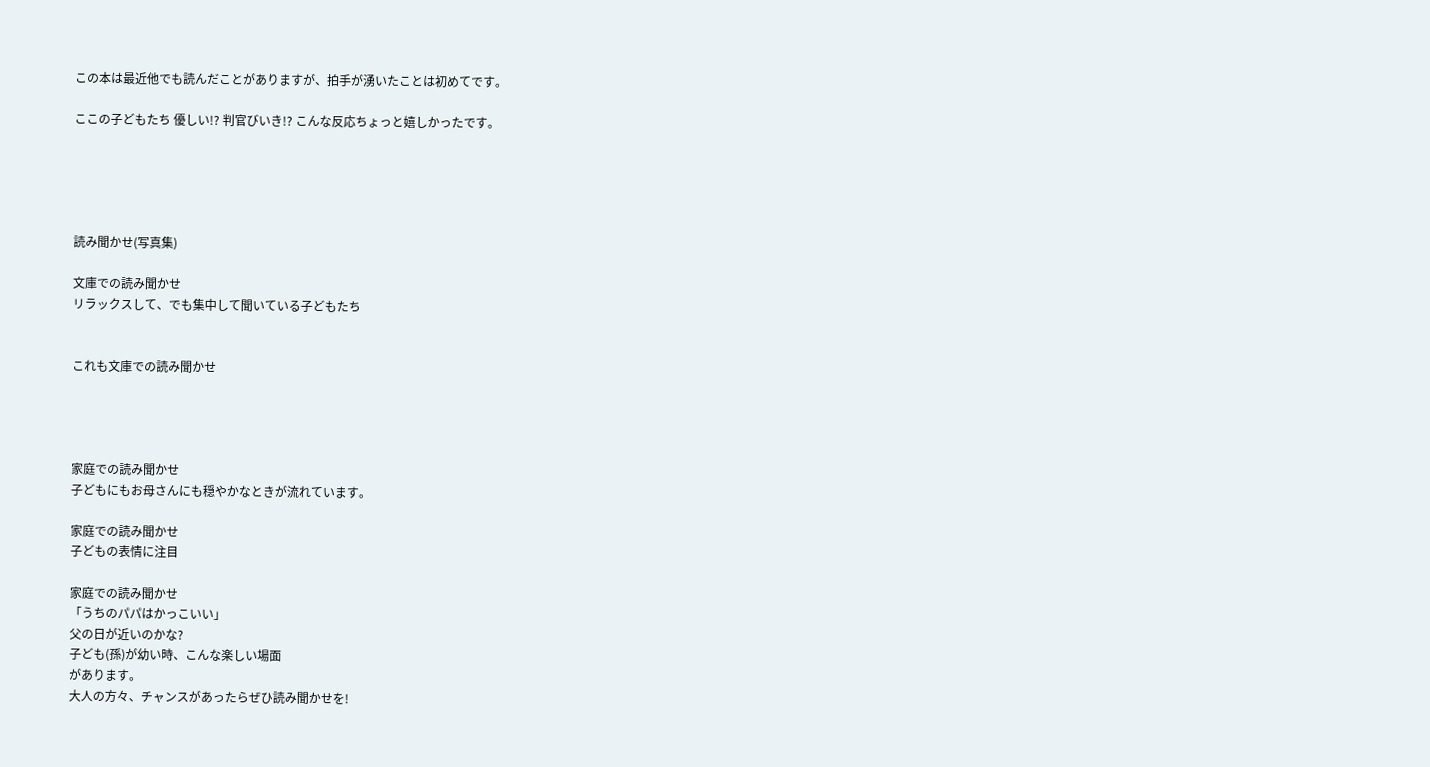この本は最近他でも読んだことがありますが、拍手が湧いたことは初めてです。

ここの子どもたち 優しい!? 判官びいき!? こんな反応ちょっと嬉しかったです。





読み聞かせ(写真集)

文庫での読み聞かせ
リラックスして、でも集中して聞いている子どもたち


これも文庫での読み聞かせ




家庭での読み聞かせ
子どもにもお母さんにも穏やかなときが流れています。

家庭での読み聞かせ
子どもの表情に注目

家庭での読み聞かせ
「うちのパパはかっこいい」
父の日が近いのかな?
子ども(孫)が幼い時、こんな楽しい場面
があります。
大人の方々、チャンスがあったらぜひ読み聞かせを!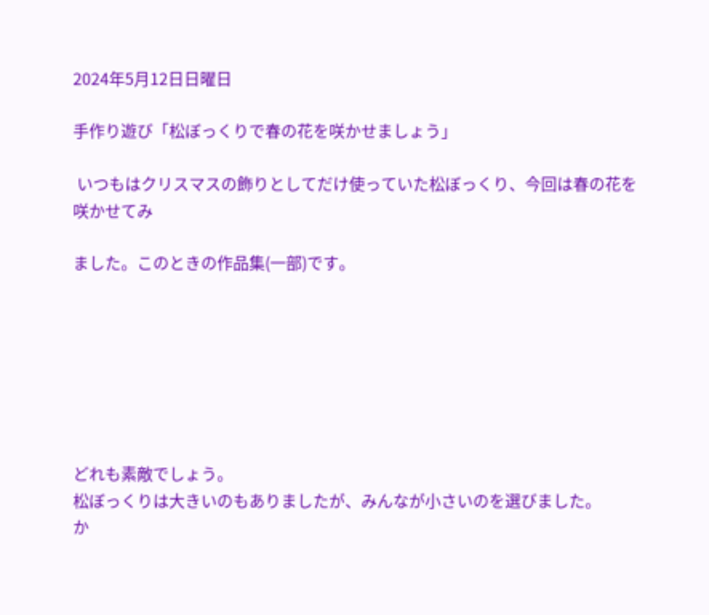2024年5月12日日曜日

手作り遊び「松ぼっくりで春の花を咲かせましょう」

 いつもはクリスマスの飾りとしてだけ使っていた松ぼっくり、今回は春の花を咲かせてみ

ました。このときの作品集(一部)です。







どれも素敵でしょう。
松ぼっくりは大きいのもありましたが、みんなが小さいのを選びました。
か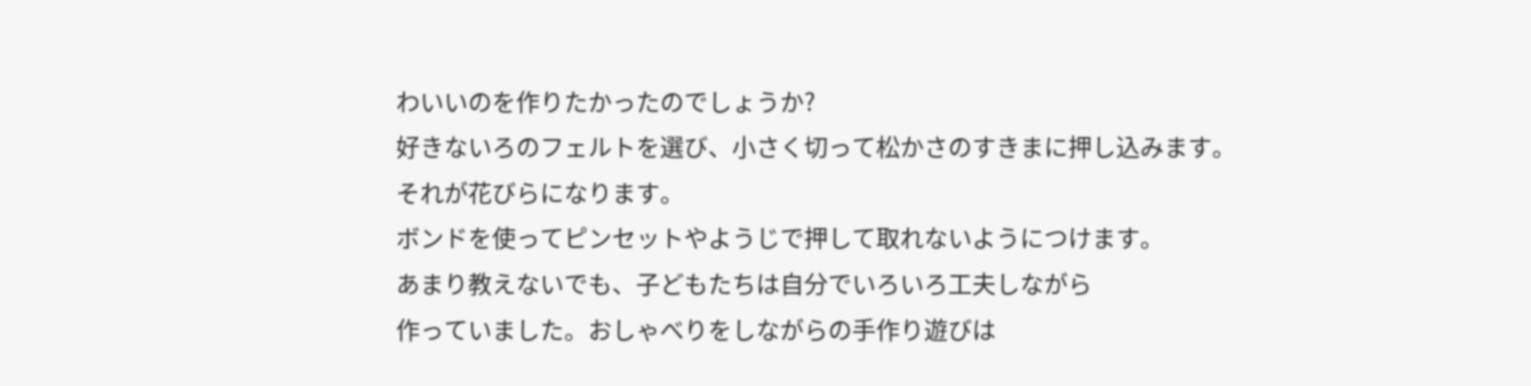わいいのを作りたかったのでしょうか?
好きないろのフェルトを選び、小さく切って松かさのすきまに押し込みます。
それが花びらになります。
ボンドを使ってピンセットやようじで押して取れないようにつけます。
あまり教えないでも、子どもたちは自分でいろいろ工夫しながら
作っていました。おしゃべりをしながらの手作り遊びは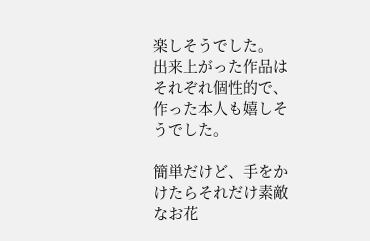楽しそうでした。
出来上がった作品はそれぞれ個性的で、作った本人も嬉しそうでした。

簡単だけど、手をかけたらそれだけ素敵なお花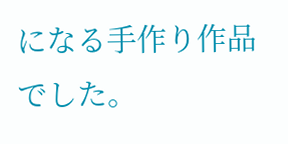になる手作り作品でした。